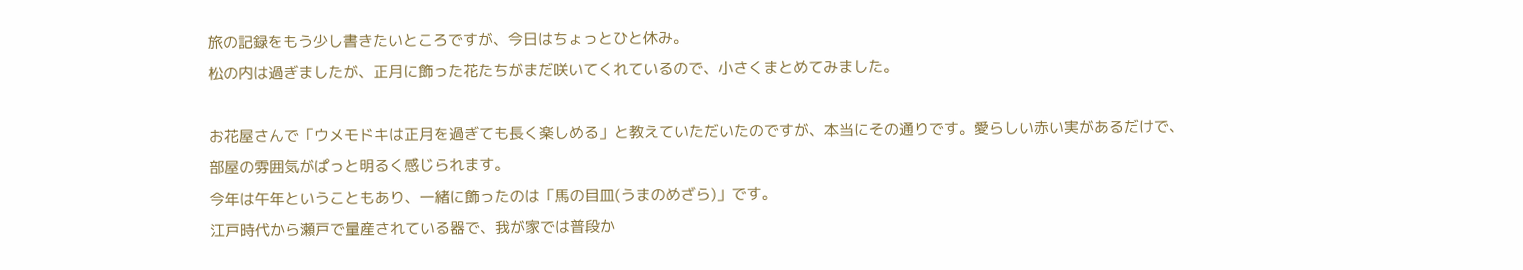旅の記録をもう少し書きたいところですが、今日はちょっとひと休み。
松の内は過ぎましたが、正月に飾った花たちがまだ咲いてくれているので、小さくまとめてみました。

お花屋さんで「ウメモドキは正月を過ぎても長く楽しめる」と教えていただいたのですが、本当にその通りです。愛らしい赤い実があるだけで、部屋の雰囲気がぱっと明るく感じられます。
今年は午年ということもあり、一緒に飾ったのは「馬の目皿(うまのめざら)」です。
江戸時代から瀬戸で量産されている器で、我が家では普段か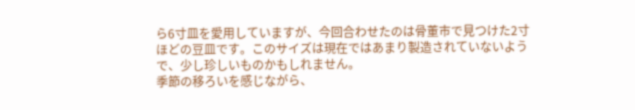ら6寸皿を愛用していますが、今回合わせたのは骨董市で見つけた2寸ほどの豆皿です。このサイズは現在ではあまり製造されていないようで、少し珍しいものかもしれません。
季節の移ろいを感じながら、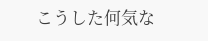こうした何気な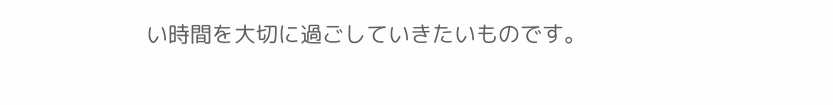い時間を大切に過ごしていきたいものです。